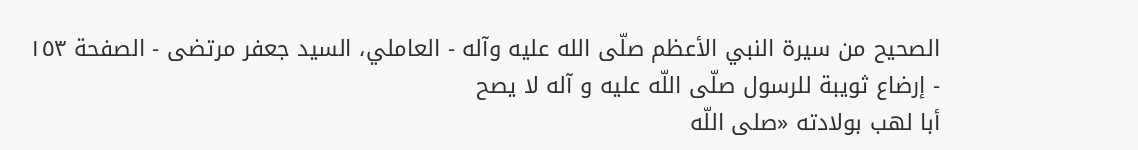الصحيح من سيرة النبي الأعظم صلّى الله عليه وآله - العاملي، السيد جعفر مرتضى - الصفحة ١٥٣ - إرضاع ثويبة للرسول صلّى اللّه عليه و آله لا يصح
أبا لهب بولادته «صلى اللّه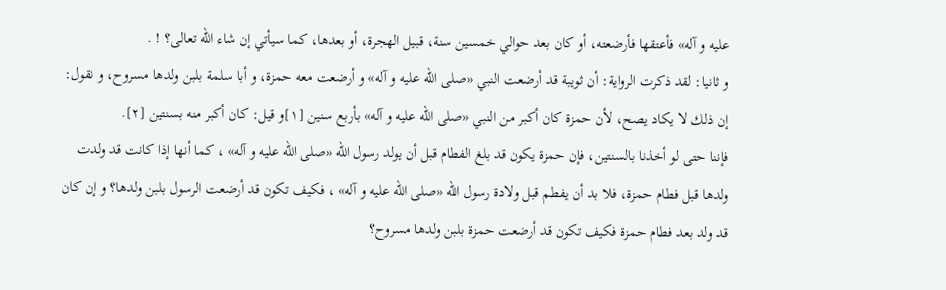عليه و آله» فأعتقها فأرضعته، أو كان بعد حوالي خمسين سنة، قبيل الهجرة، أو بعدها، كما سيأتي إن شاء اللّه تعالى؟ ! .
و ثانيا: لقد ذكرت الرواية: أن ثويبة قد أرضعت النبي «صلى اللّه عليه و آله» و أرضعت معه حمزة، و أبا سلمة بلبن ولدها مسروح، و نقول: إن ذلك لا يكاد يصح، لأن حمزة كان أكبر من النبي «صلى اللّه عليه و آله» بأربع سنين [١]و قيل: كان أكبر منه بسنتين [٢].
فإننا حتى لو أخذنا بالسنتين، فإن حمزة يكون قد بلغ الفطام قبل أن يولد رسول اللّه «صلى اللّه عليه و آله» ، كما أنها إذا كانت قد ولدت ولدها قبل فطام حمزة، فلا بد أن يفطم قبل ولادة رسول اللّه «صلى اللّه عليه و آله» ، فكيف تكون قد أرضعت الرسول بلبن ولدها؟ و إن كان قد ولد بعد فطام حمزة فكيف تكون قد أرضعت حمزة بلبن ولدها مسروح؟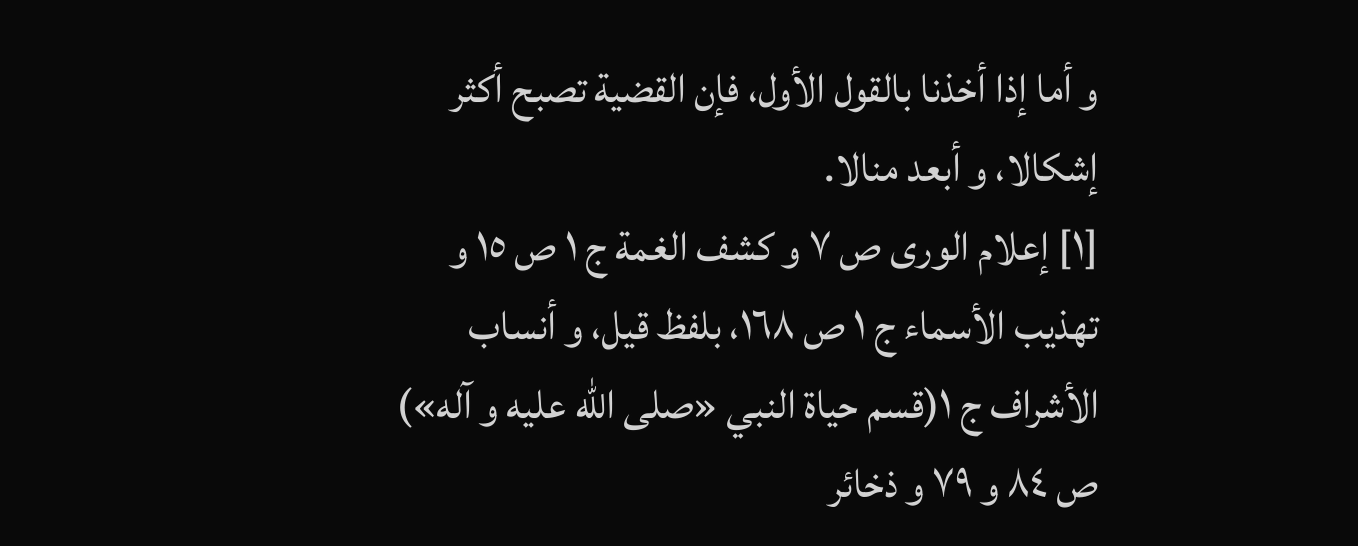و أما إذا أخذنا بالقول الأول، فإن القضية تصبح أكثر إشكالا، و أبعد منالا.
[١] إعلام الورى ص ٧ و كشف الغمة ج ١ ص ١٥ و تهذيب الأسماء ج ١ ص ١٦٨، بلفظ قيل، و أنساب الأشراف ج ١(قسم حياة النبي «صلى اللّه عليه و آله») ص ٨٤ و ٧٩ و ذخائر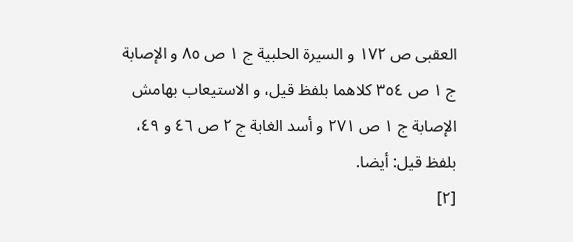العقبى ص ١٧٢ و السيرة الحلبية ج ١ ص ٨٥ و الإصابة ج ١ ص ٣٥٤ كلاهما بلفظ قيل، و الاستيعاب بهامش الإصابة ج ١ ص ٢٧١ و أسد الغابة ج ٢ ص ٤٦ و ٤٩، بلفظ قيل: أيضا.
[٢]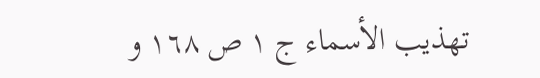تهذيب الأسماء ج ١ ص ١٦٨ و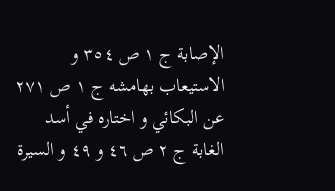الإصابة ج ١ ص ٣٥٤ و الاستيعاب بهامشه ج ١ ص ٢٧١ عن البكائي و اختاره في أسد الغابة ج ٢ ص ٤٦ و ٤٩ و السيرة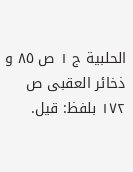الحلبية ج ١ ص ٨٥ و ذخائر العقبى ص ١٧٢ بلفظ: قيل.